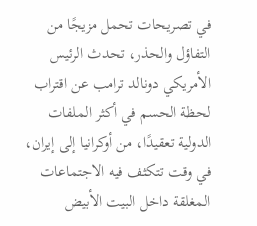في تصريحات تحمل مزيجًا من التفاؤل والحذر، تحدث الرئيس الأمريكي دونالد ترامب عن اقتراب لحظة الحسم في أكثر الملفات الدولية تعقيدًا، من أوكرانيا إلى إيران، في وقت تتكثف فيه الاجتماعات المغلقة داخل البيت الأبيض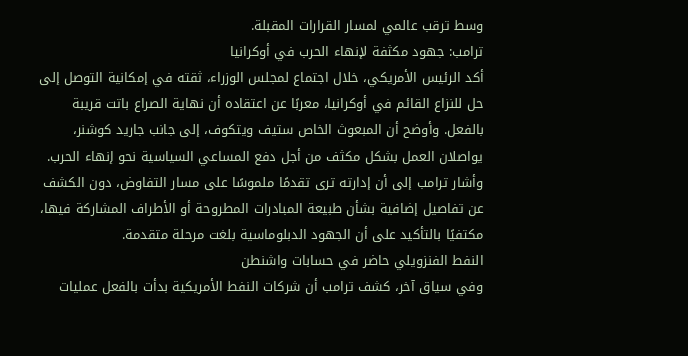وسط ترقب عالمي لمسار القرارات المقبلة.
ترامب: جهود مكثفة لإنهاء الحرب في أوكرانيا
أكد الرئيس الأمريكي، خلال اجتماع لمجلس الوزراء، ثقته في إمكانية التوصل إلى حل للنزاع القائم في أوكرانيا، معربًا عن اعتقاده أن نهاية الصراع باتت قريبة بالفعل. وأوضح أن المبعوث الخاص ستيف ويتكوف، إلى جانب جاريد كوشنر، يواصلان العمل بشكل مكثف من أجل دفع المساعي السياسية نحو إنهاء الحرب.
وأشار ترامب إلى أن إدارته ترى تقدمًا ملموسًا على مسار التفاوض، دون الكشف عن تفاصيل إضافية بشأن طبيعة المبادرات المطروحة أو الأطراف المشاركة فيها، مكتفيًا بالتأكيد على أن الجهود الدبلوماسية بلغت مرحلة متقدمة.
النفط الفنزويلي حاضر في حسابات واشنطن
وفي سياق آخر، كشف ترامب أن شركات النفط الأمريكية بدأت بالفعل عمليات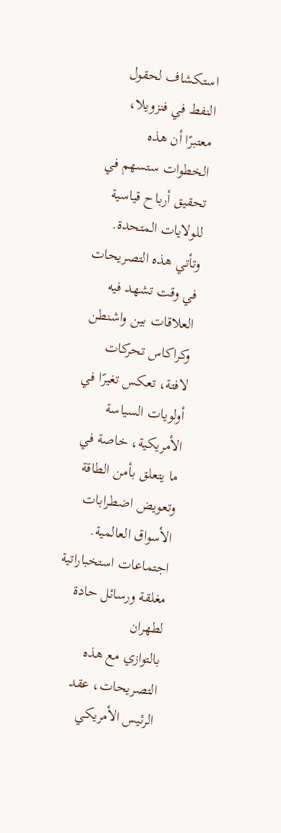استكشاف لحقول النفط في فنزويلا، معتبرًا أن هذه الخطوات ستسهم في تحقيق أرباح قياسية للولايات المتحدة.
وتأتي هذه التصريحات في وقت تشهد فيه العلاقات بين واشنطن وكراكاس تحركات لافتة، تعكس تغيرًا في أولويات السياسة الأمريكية، خاصة في ما يتعلق بأمن الطاقة وتعويض اضطرابات الأسواق العالمية.
اجتماعات استخباراتية مغلقة ورسائل حادة لطهران
بالتوازي مع هذه التصريحات، عقد الرئيس الأمريكي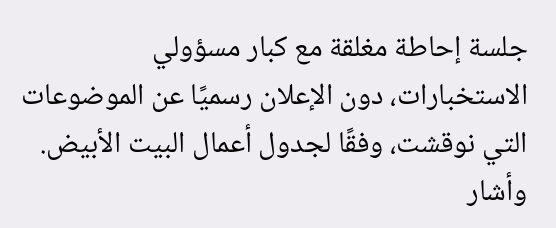جلسة إحاطة مغلقة مع كبار مسؤولي الاستخبارات، دون الإعلان رسميًا عن الموضوعات التي نوقشت، وفقًا لجدول أعمال البيت الأبيض. وأشار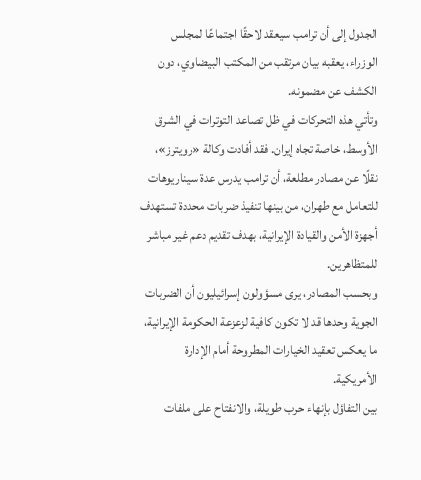الجدول إلى أن ترامب سيعقد لاحقًا اجتماعًا لمجلس الوزراء، يعقبه بيان مرتقب من المكتب البيضاوي، دون الكشف عن مضمونه.
وتأتي هذه التحركات في ظل تصاعد التوترات في الشرق الأوسط، خاصة تجاه إيران. فقد أفادت وكالة «رويترز»، نقلًا عن مصادر مطلعة، أن ترامب يدرس عدة سيناريوهات للتعامل مع طهران، من بينها تنفيذ ضربات محددة تستهدف أجهزة الأمن والقيادة الإيرانية، بهدف تقديم دعم غير مباشر للمتظاهرين.
وبحسب المصادر، يرى مسؤولون إسرائيليون أن الضربات الجوية وحدها قد لا تكون كافية لزعزعة الحكومة الإيرانية، ما يعكس تعقيد الخيارات المطروحة أمام الإدارة الأمريكية.
بين التفاؤل بإنهاء حرب طويلة، والانفتاح على ملفات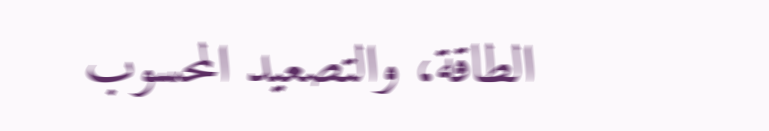الطاقة، والتصعيد المحسوب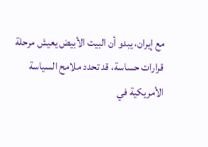مع إيران، يبدو أن البيت الأبيض يعيش مرحلة قرارات حساسة، قد تحدد ملامح السياسة الأمريكية في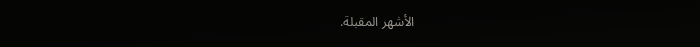الأشهر المقبلة.